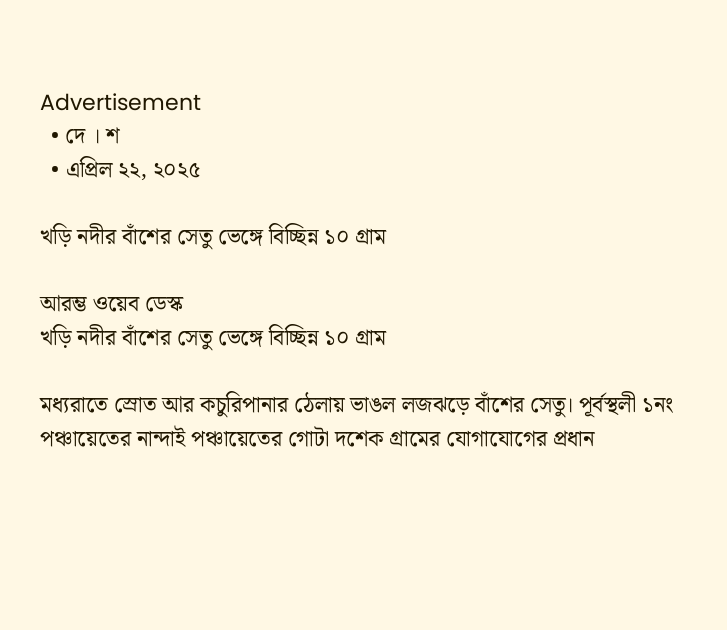Advertisement
  • দে । শ
  • এপ্রিল ২২, ২০২৫

খড়ি নদীর বাঁশের সেতু ভেঙ্গে বিচ্ছিন্ন ১০ গ্রাম

আরম্ভ ওয়েব ডেস্ক
খড়ি নদীর বাঁশের সেতু ভেঙ্গে বিচ্ছিন্ন ১০ গ্রাম

মধ্যরাতে স্রোত আর কচুরিপানার ঠেলায় ভাঙল লজঝড়ে বাঁশের সেতু। পূর্বস্থলী ১নং পঞ্চায়েতের নান্দাই পঞ্চায়েতের গোটা দশেক গ্রামের যোগাযোগের প্রধান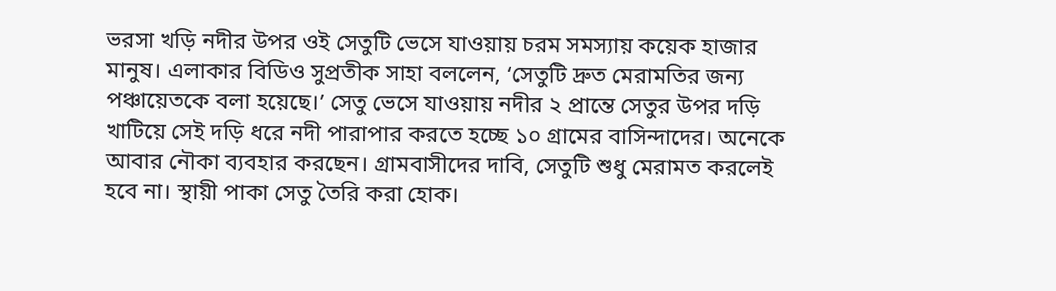ভরসা খড়ি নদীর উপর ওই সেতুটি ভেসে যাওয়ায় চরম সমস্যায় কয়েক হাজার মানুষ। এলাকার বিডিও সুপ্রতীক সাহা বললেন, ‘সেতুটি দ্রুত মেরামতির জন্য পঞ্চায়েতকে বলা হয়েছে।’ সেতু ভেসে যাওয়ায় নদীর ২ প্রান্তে সেতুর উপর দড়ি খাটিয়ে সেই দড়ি ধরে নদী পারাপার করতে হচ্ছে ১০ গ্রামের বাসিন্দাদের। অনেকে আবার নৌকা ব্যবহার করছেন। গ্রামবাসীদের দাবি, সেতুটি শুধু মেরামত করলেই হবে না। স্থায়ী পাকা সেতু তৈরি করা হোক।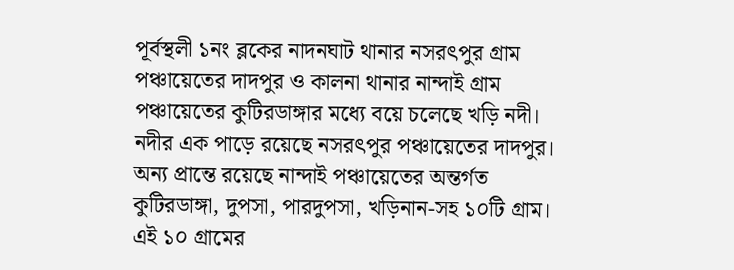পূর্বস্থলী ১নং ব্লকের নাদনঘাট থানার নসরৎপুর গ্রাম পঞ্চায়েতের দাদপুর ও কালনা থানার নান্দাই গ্রাম পঞ্চায়েতের কুটিরডাঙ্গার মধ্যে বয়ে চলেছে খড়ি নদী। নদীর এক পাড়ে রয়েছে নসরৎপুর পঞ্চায়েতের দাদপুর। অন্য প্রান্তে রয়েছে নান্দাই পঞ্চায়েতের অন্তর্গত কুটিরডাঙ্গা, দুপসা, পারদুপসা, খড়িনান-সহ ১০টি গ্রাম। এই ১০ গ্রামের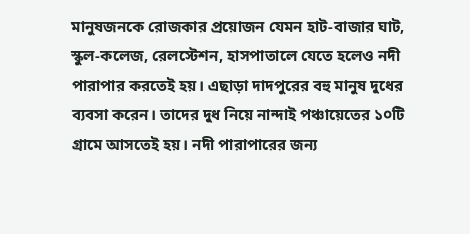মানুষজনকে রোজকার প্রয়োজন যেমন হাট-বাজার ঘাট, স্কুল-কলেজ, রেলস্টেশন, হাসপাতালে যেতে হলেও নদী পারাপার করতেই হয়। এছাড়া দাদপুরের বহু মানুষ দুধের ব্যবসা করেন। তাদের দুধ নিয়ে নান্দাই পঞ্চায়েতের ১০টি গ্রামে আসতেই হয়। নদী পারাপারের জন্য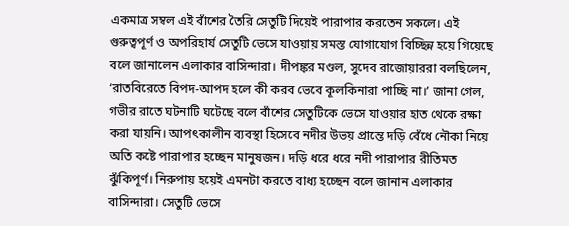একমাত্র সম্বল এই বাঁশের তৈরি সেতুটি দিয়েই পারাপার করতেন সকলে। এই গুরুত্বপূর্ণ ও অপরিহার্য সেতুটি ভেসে যাওয়ায় সমস্ত যোগাযোগ বিচ্ছিন্ন হয়ে গিয়েছে বলে জানালেন এলাকার বাসিন্দারা। দীপঙ্কর মণ্ডল, সুদেব রাজোয়াররা বলছিলেন, ‘রাতবিরেতে বিপদ-আপদ হলে কী করব ভেবে কূলকিনারা পাচ্ছি না।’ জানা গেল, গভীর রাতে ঘটনাটি ঘটেছে বলে বাঁশের সেতুটিকে ভেসে যাওয়ার হাত থেকে রক্ষা করা যায়নি। আপৎকালীন ব্যবস্থা হিসেবে নদীর উভয় প্রান্তে দড়ি বেঁধে নৌকা নিয়ে অতি কষ্টে পারাপার হচ্ছেন মানুষজন। দড়ি ধরে ধরে নদী পারাপার রীতিমত ঝুঁকিপূর্ণ। নিরুপায় হয়েই এমনটা করতে বাধ্য হচ্ছেন বলে জানান এলাকার বাসিন্দারা। সেতুটি ভেসে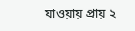যাওয়ায় প্রায় ২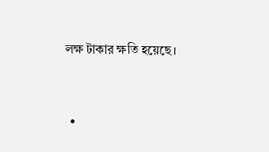লক্ষ টাকার ক্ষতি হয়েছে।


  •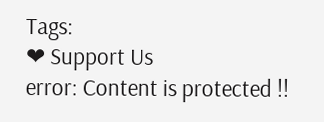Tags:
❤ Support Us
error: Content is protected !!